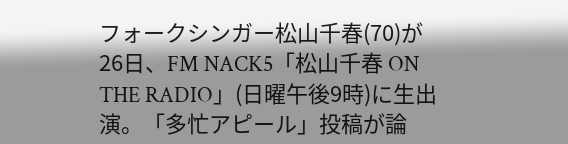フォークシンガー松山千春(70)が26日、FM NACK5「松山千春 ON THE RADIO」(日曜午後9時)に生出演。「多忙アピール」投稿が論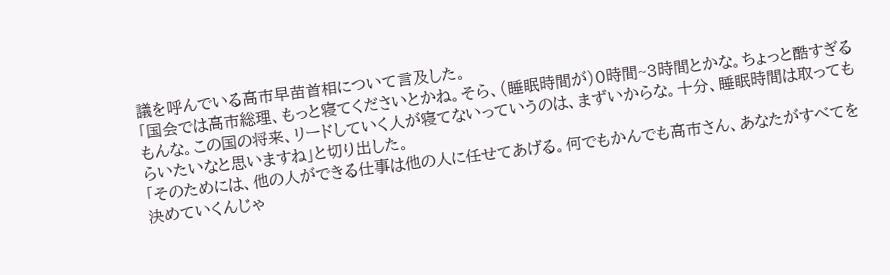議を呼んでいる高市早苗首相について言及した。
「国会では高市総理、もっと寝てくださいとかね。そら、(睡眠時間が)0時間~3時間とかな。ちょっと酷すぎるもんな。この国の将来、リードしていく人が寝てないっていうのは、まずいからな。十分、睡眠時間は取ってもらいたいなと思いますね」と切り出した。
「そのためには、他の人ができる仕事は他の人に任せてあげる。何でもかんでも高市さん、あなたがすべてを決めていくんじゃ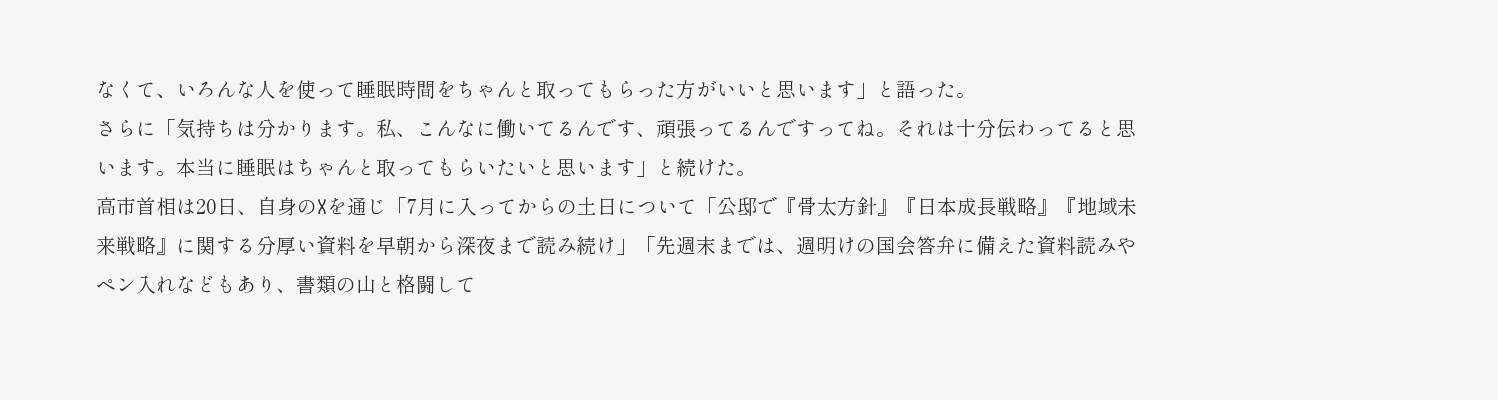なくて、いろんな人を使って睡眠時間をちゃんと取ってもらった方がいいと思います」と語った。
さらに「気持ちは分かります。私、こんなに働いてるんです、頑張ってるんですってね。それは十分伝わってると思います。本当に睡眠はちゃんと取ってもらいたいと思います」と続けた。
高市首相は20日、自身のXを通じ「7月に入ってからの土日について「公邸で『骨太方針』『日本成長戦略』『地域未来戦略』に関する分厚い資料を早朝から深夜まで読み続け」「先週末までは、週明けの国会答弁に備えた資料読みやペン入れなどもあり、書類の山と格闘して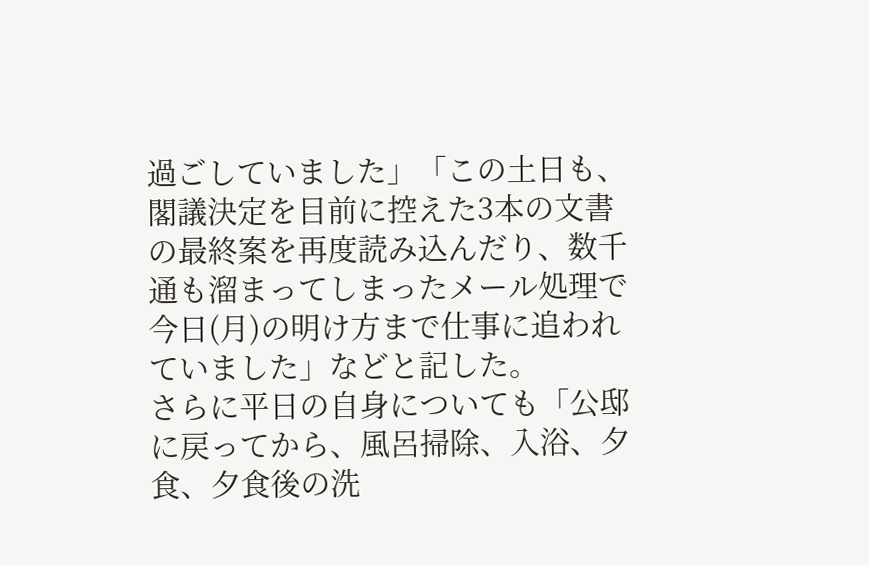過ごしていました」「この土日も、閣議決定を目前に控えた3本の文書の最終案を再度読み込んだり、数千通も溜まってしまったメール処理で今日(月)の明け方まで仕事に追われていました」などと記した。
さらに平日の自身についても「公邸に戻ってから、風呂掃除、入浴、夕食、夕食後の洗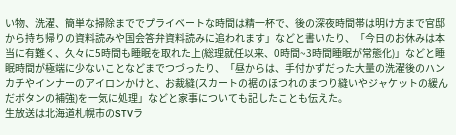い物、洗濯、簡単な掃除まででプライベートな時間は精一杯で、後の深夜時間帯は明け方まで官邸から持ち帰りの資料読みや国会答弁資料読みに追われます」などと書いたり、「今日のお休みは本当に有難く、久々に5時間も睡眠を取れた上(総理就任以来、0時間~3時間睡眠が常態化)」などと睡眠時間が極端に少ないことなどまでつづったり、「昼からは、手付かずだった大量の洗濯後のハンカチやインナーのアイロンかけと、お裁縫(スカートの裾のほつれのまつり縫いやジャケットの緩んだボタンの補強)を一気に処理」などと家事についても記したことも伝えた。
生放送は北海道札幌市のSTVラ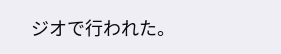ジオで行われた。